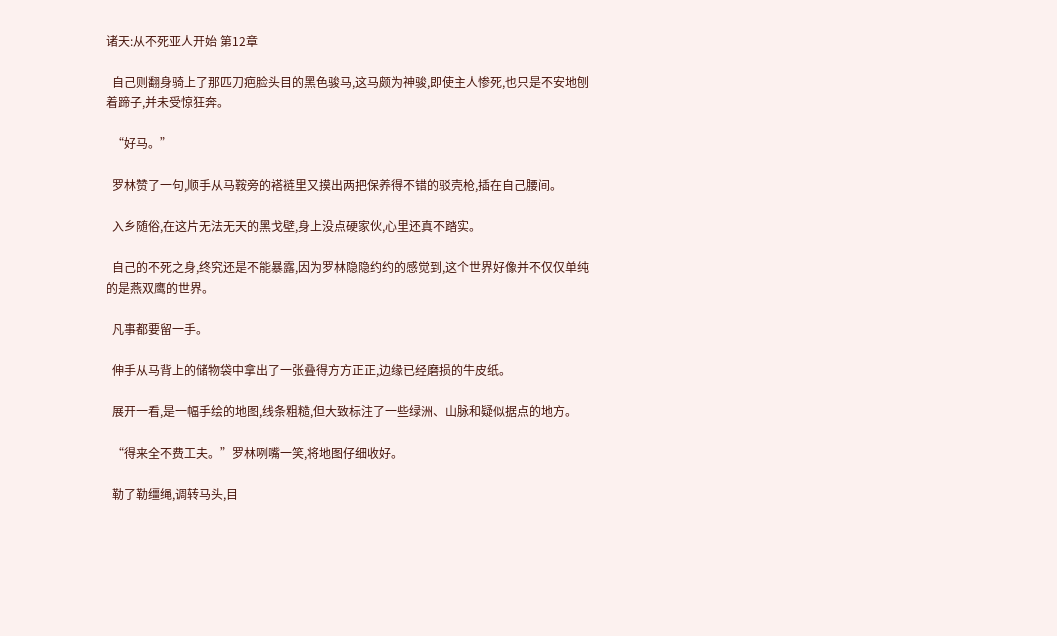诸天:从不死亚人开始 第12章

  自己则翻身骑上了那匹刀疤脸头目的黑色骏马,这马颇为神骏,即使主人惨死,也只是不安地刨着蹄子,并未受惊狂奔。

  “好马。”

  罗林赞了一句,顺手从马鞍旁的褡裢里又摸出两把保养得不错的驳壳枪,插在自己腰间。

  入乡随俗,在这片无法无天的黑戈壁,身上没点硬家伙,心里还真不踏实。

  自己的不死之身,终究还是不能暴露,因为罗林隐隐约约的感觉到,这个世界好像并不仅仅单纯的是燕双鹰的世界。

  凡事都要留一手。

  伸手从马背上的储物袋中拿出了一张叠得方方正正,边缘已经磨损的牛皮纸。

  展开一看,是一幅手绘的地图,线条粗糙,但大致标注了一些绿洲、山脉和疑似据点的地方。

  “得来全不费工夫。”罗林咧嘴一笑,将地图仔细收好。

  勒了勒缰绳,调转马头,目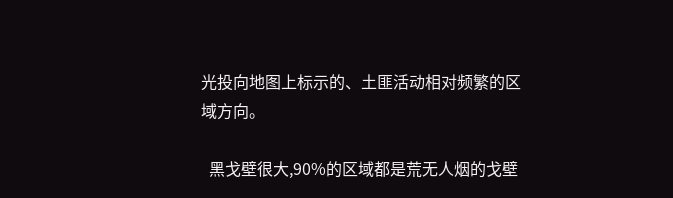光投向地图上标示的、土匪活动相对频繁的区域方向。

  黑戈壁很大,90%的区域都是荒无人烟的戈壁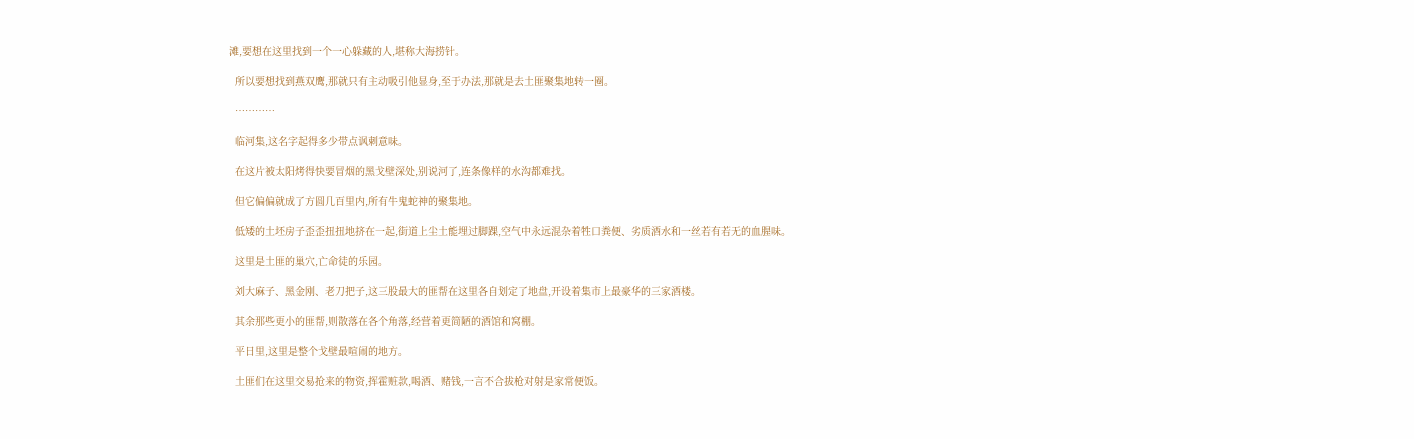滩,要想在这里找到一个一心躲藏的人,堪称大海捞针。

  所以要想找到燕双鹰,那就只有主动吸引他显身,至于办法,那就是去土匪聚集地转一圈。

  …………

  临河集,这名字起得多少带点讽刺意味。

  在这片被太阳烤得快要冒烟的黑戈壁深处,别说河了,连条像样的水沟都难找。

  但它偏偏就成了方圆几百里内,所有牛鬼蛇神的聚集地。

  低矮的土坯房子歪歪扭扭地挤在一起,街道上尘土能埋过脚踝,空气中永远混杂着牲口粪便、劣质酒水和一丝若有若无的血腥味。

  这里是土匪的巢穴,亡命徒的乐园。

  刘大麻子、黑金刚、老刀把子,这三股最大的匪帮在这里各自划定了地盘,开设着集市上最豪华的三家酒楼。

  其余那些更小的匪帮,则散落在各个角落,经营着更简陋的酒馆和窝棚。

  平日里,这里是整个戈壁最喧闹的地方。

  土匪们在这里交易抢来的物资,挥霍赃款,喝酒、赌钱,一言不合拔枪对射是家常便饭。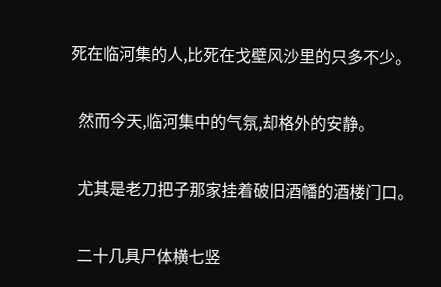死在临河集的人,比死在戈壁风沙里的只多不少。

  然而今天,临河集中的气氛,却格外的安静。

  尤其是老刀把子那家挂着破旧酒幡的酒楼门口。

  二十几具尸体横七竖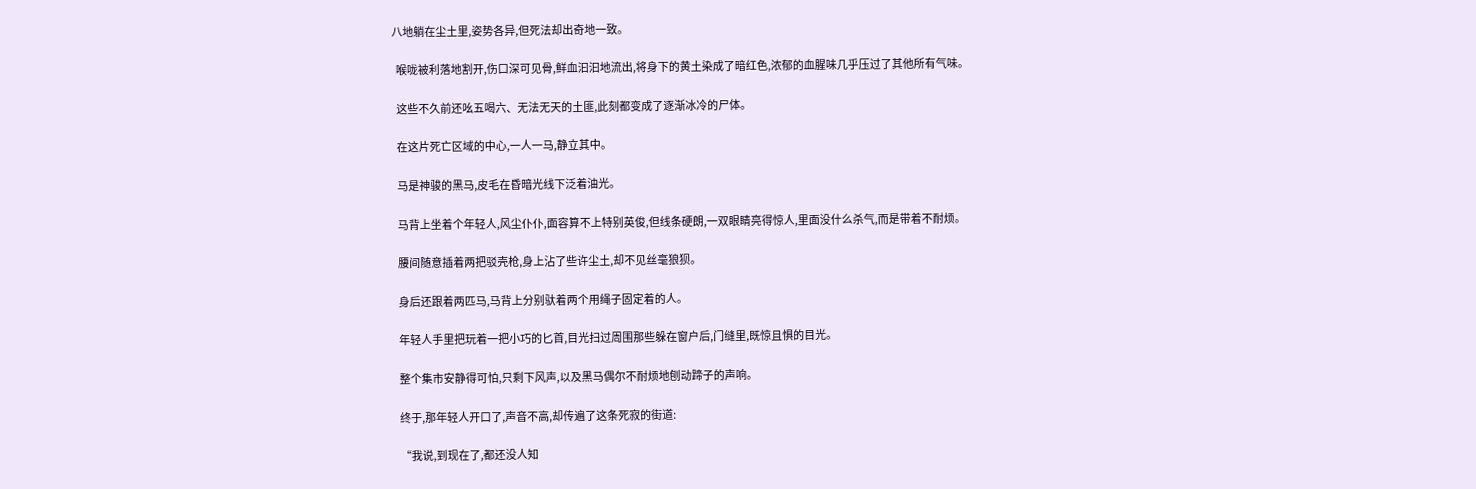八地躺在尘土里,姿势各异,但死法却出奇地一致。

  喉咙被利落地割开,伤口深可见骨,鲜血汩汩地流出,将身下的黄土染成了暗红色,浓郁的血腥味几乎压过了其他所有气味。

  这些不久前还吆五喝六、无法无天的土匪,此刻都变成了逐渐冰冷的尸体。

  在这片死亡区域的中心,一人一马,静立其中。

  马是神骏的黑马,皮毛在昏暗光线下泛着油光。

  马背上坐着个年轻人,风尘仆仆,面容算不上特别英俊,但线条硬朗,一双眼睛亮得惊人,里面没什么杀气,而是带着不耐烦。

  腰间随意插着两把驳壳枪,身上沾了些许尘土,却不见丝毫狼狈。

  身后还跟着两匹马,马背上分别驮着两个用绳子固定着的人。

  年轻人手里把玩着一把小巧的匕首,目光扫过周围那些躲在窗户后,门缝里,既惊且惧的目光。

  整个集市安静得可怕,只剩下风声,以及黑马偶尔不耐烦地刨动蹄子的声响。

  终于,那年轻人开口了,声音不高,却传遍了这条死寂的街道:

  “我说,到现在了,都还没人知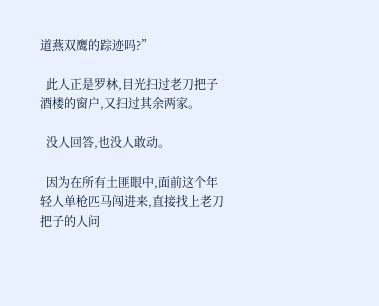道燕双鹰的踪迹吗?”

  此人正是罗林,目光扫过老刀把子酒楼的窗户,又扫过其余两家。

  没人回答,也没人敢动。

  因为在所有土匪眼中,面前这个年轻人单枪匹马闯进来,直接找上老刀把子的人问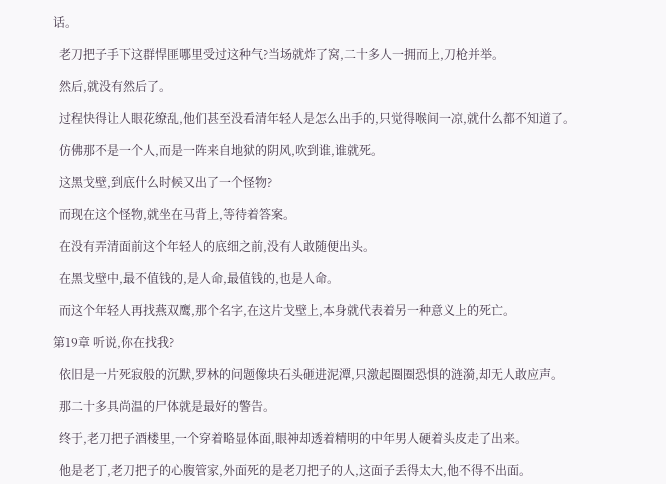话。

  老刀把子手下这群悍匪哪里受过这种气?当场就炸了窝,二十多人一拥而上,刀枪并举。

  然后,就没有然后了。

  过程快得让人眼花缭乱,他们甚至没看清年轻人是怎么出手的,只觉得喉间一凉,就什么都不知道了。

  仿佛那不是一个人,而是一阵来自地狱的阴风,吹到谁,谁就死。

  这黑戈壁,到底什么时候又出了一个怪物?

  而现在这个怪物,就坐在马背上,等待着答案。

  在没有弄清面前这个年轻人的底细之前,没有人敢随便出头。

  在黑戈壁中,最不值钱的,是人命,最值钱的,也是人命。

  而这个年轻人再找燕双鹰,那个名字,在这片戈壁上,本身就代表着另一种意义上的死亡。

第19章 听说,你在找我?

  依旧是一片死寂般的沉默,罗林的问题像块石头砸进泥潭,只激起圈圈恐惧的涟漪,却无人敢应声。

  那二十多具尚温的尸体就是最好的警告。

  终于,老刀把子酒楼里,一个穿着略显体面,眼神却透着精明的中年男人硬着头皮走了出来。

  他是老丁,老刀把子的心腹管家,外面死的是老刀把子的人,这面子丢得太大,他不得不出面。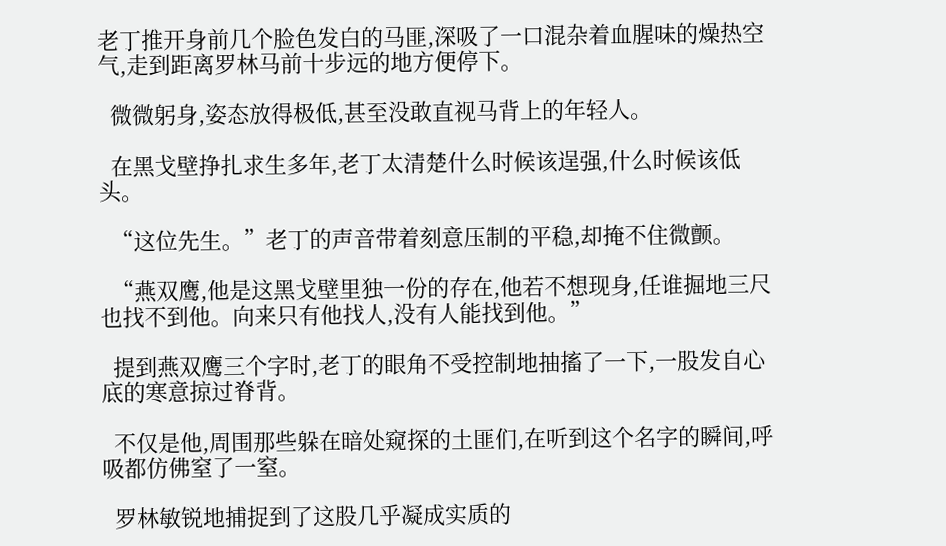老丁推开身前几个脸色发白的马匪,深吸了一口混杂着血腥味的燥热空气,走到距离罗林马前十步远的地方便停下。

  微微躬身,姿态放得极低,甚至没敢直视马背上的年轻人。

  在黑戈壁挣扎求生多年,老丁太清楚什么时候该逞强,什么时候该低头。

  “这位先生。”老丁的声音带着刻意压制的平稳,却掩不住微颤。

  “燕双鹰,他是这黑戈壁里独一份的存在,他若不想现身,任谁掘地三尺也找不到他。向来只有他找人,没有人能找到他。”

  提到燕双鹰三个字时,老丁的眼角不受控制地抽搐了一下,一股发自心底的寒意掠过脊背。

  不仅是他,周围那些躲在暗处窥探的土匪们,在听到这个名字的瞬间,呼吸都仿佛窒了一窒。

  罗林敏锐地捕捉到了这股几乎凝成实质的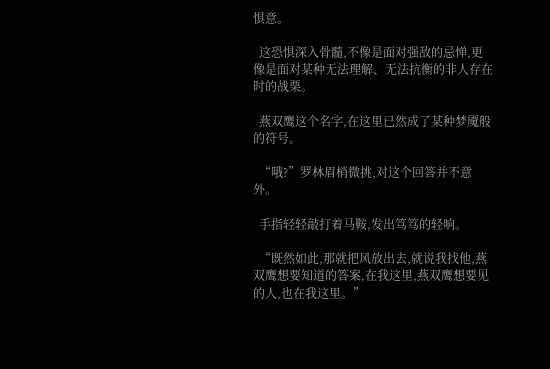惧意。

  这恐惧深入骨髓,不像是面对强敌的忌惮,更像是面对某种无法理解、无法抗衡的非人存在时的战栗。

  燕双鹰这个名字,在这里已然成了某种梦魇般的符号。

  “哦?”罗林眉梢微挑,对这个回答并不意外。

  手指轻轻敲打着马鞍,发出笃笃的轻响。

  “既然如此,那就把风放出去,就说我找他,燕双鹰想要知道的答案,在我这里,燕双鹰想要见的人,也在我这里。”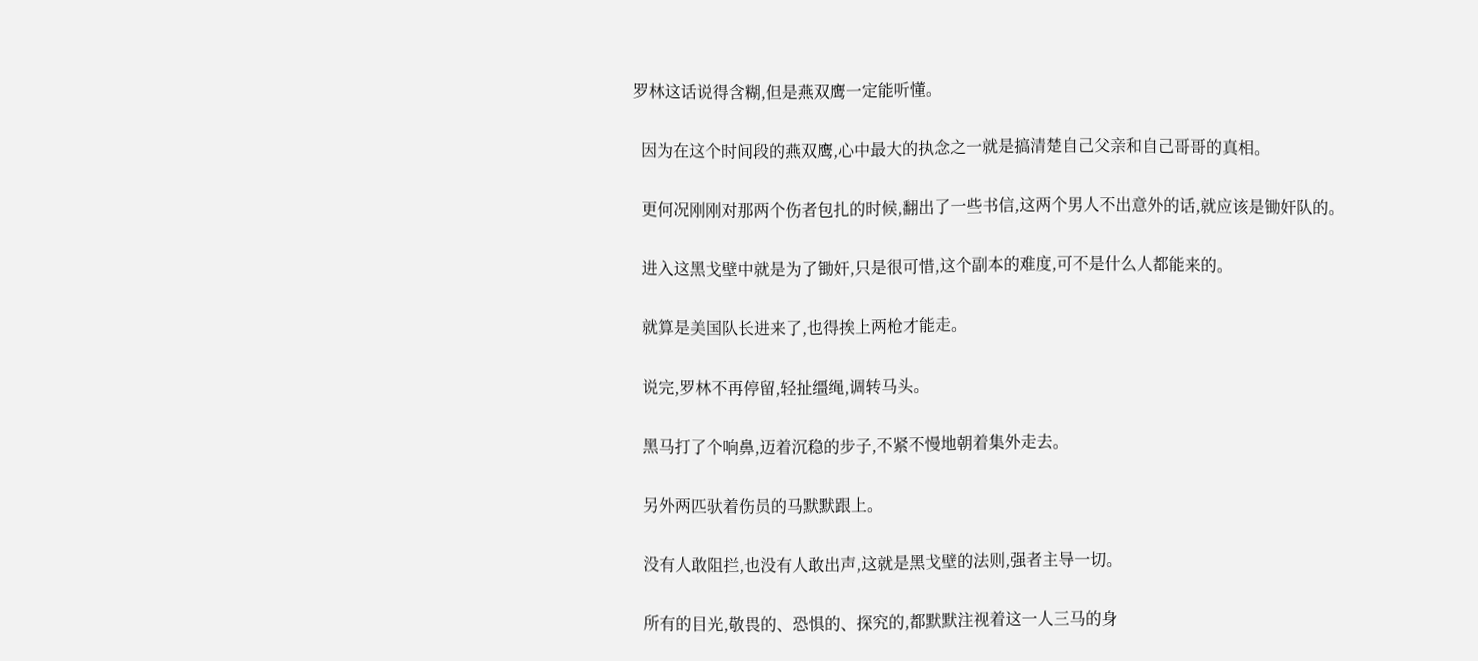罗林这话说得含糊,但是燕双鹰一定能听懂。

  因为在这个时间段的燕双鹰,心中最大的执念之一就是搞清楚自己父亲和自己哥哥的真相。

  更何况刚刚对那两个伤者包扎的时候,翻出了一些书信,这两个男人不出意外的话,就应该是锄奸队的。

  进入这黑戈壁中就是为了锄奸,只是很可惜,这个副本的难度,可不是什么人都能来的。

  就算是美国队长进来了,也得挨上两枪才能走。

  说完,罗林不再停留,轻扯缰绳,调转马头。

  黑马打了个响鼻,迈着沉稳的步子,不紧不慢地朝着集外走去。

  另外两匹驮着伤员的马默默跟上。

  没有人敢阻拦,也没有人敢出声,这就是黑戈壁的法则,强者主导一切。

  所有的目光,敬畏的、恐惧的、探究的,都默默注视着这一人三马的身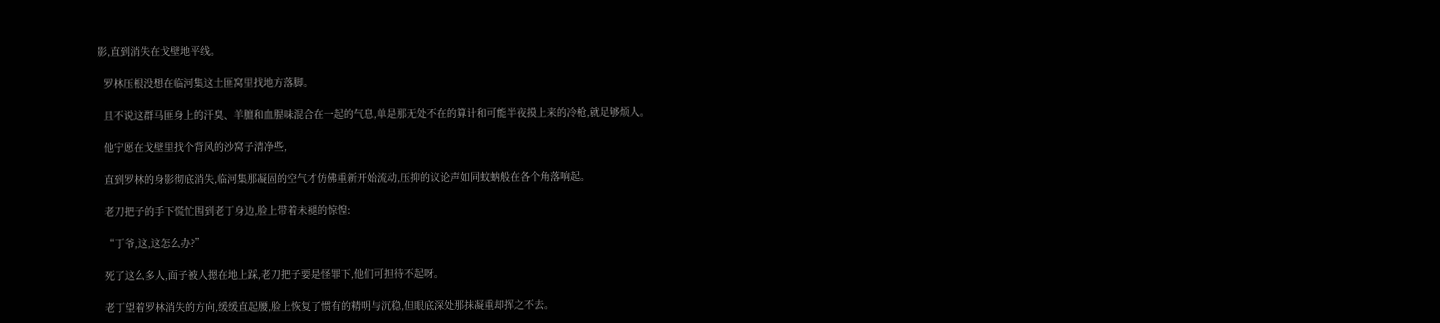影,直到消失在戈壁地平线。

  罗林压根没想在临河集这土匪窝里找地方落脚。

  且不说这群马匪身上的汗臭、羊膻和血腥味混合在一起的气息,单是那无处不在的算计和可能半夜摸上来的冷枪,就足够烦人。

  他宁愿在戈壁里找个背风的沙窝子清净些,

  直到罗林的身影彻底消失,临河集那凝固的空气才仿佛重新开始流动,压抑的议论声如同蚊蚋般在各个角落响起。

  老刀把子的手下慌忙围到老丁身边,脸上带着未褪的惊惶:

  “丁爷,这,这怎么办?”

  死了这么多人,面子被人摁在地上踩,老刀把子要是怪罪下,他们可担待不起呀。

  老丁望着罗林消失的方向,缓缓直起腰,脸上恢复了惯有的精明与沉稳,但眼底深处那抹凝重却挥之不去。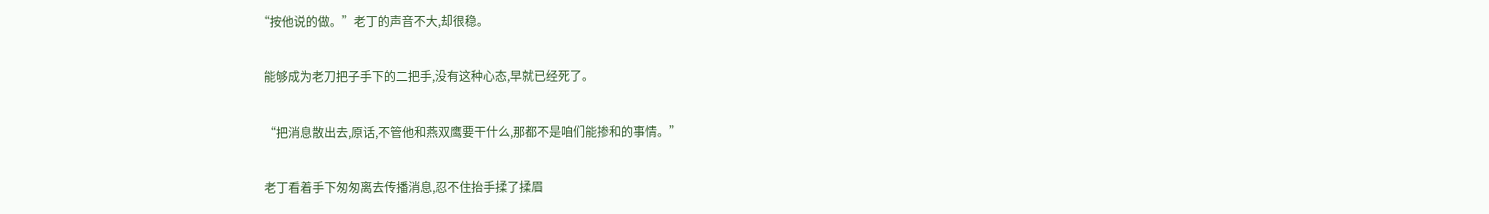“按他说的做。”老丁的声音不大,却很稳。

  能够成为老刀把子手下的二把手,没有这种心态,早就已经死了。

  “把消息散出去,原话,不管他和燕双鹰要干什么,那都不是咱们能掺和的事情。”

  老丁看着手下匆匆离去传播消息,忍不住抬手揉了揉眉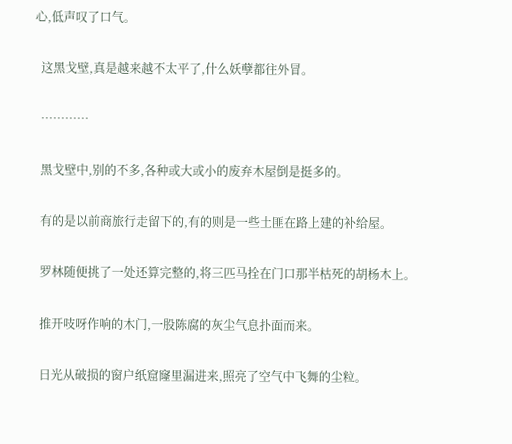心,低声叹了口气。

  这黑戈壁,真是越来越不太平了,什么妖孽都往外冒。

  …………

  黑戈壁中,别的不多,各种或大或小的废弃木屋倒是挺多的。

  有的是以前商旅行走留下的,有的则是一些土匪在路上建的补给屋。

  罗林随便挑了一处还算完整的,将三匹马拴在门口那半枯死的胡杨木上。

  推开吱呀作响的木门,一股陈腐的灰尘气息扑面而来。

  日光从破损的窗户纸窟窿里漏进来,照亮了空气中飞舞的尘粒。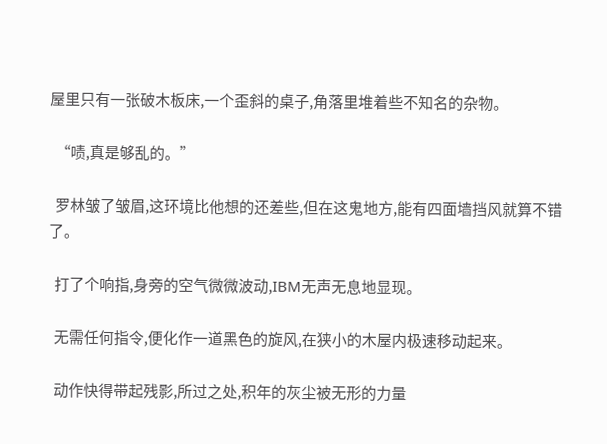屋里只有一张破木板床,一个歪斜的桌子,角落里堆着些不知名的杂物。

  “啧,真是够乱的。”

  罗林皱了皱眉,这环境比他想的还差些,但在这鬼地方,能有四面墙挡风就算不错了。

  打了个响指,身旁的空气微微波动,IBM无声无息地显现。

  无需任何指令,便化作一道黑色的旋风,在狭小的木屋内极速移动起来。

  动作快得带起残影,所过之处,积年的灰尘被无形的力量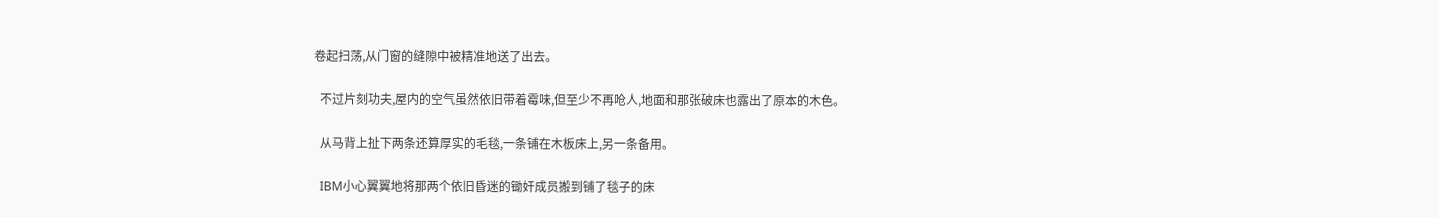卷起扫荡,从门窗的缝隙中被精准地送了出去。

  不过片刻功夫,屋内的空气虽然依旧带着霉味,但至少不再呛人,地面和那张破床也露出了原本的木色。

  从马背上扯下两条还算厚实的毛毯,一条铺在木板床上,另一条备用。

  IBM小心翼翼地将那两个依旧昏迷的锄奸成员搬到铺了毯子的床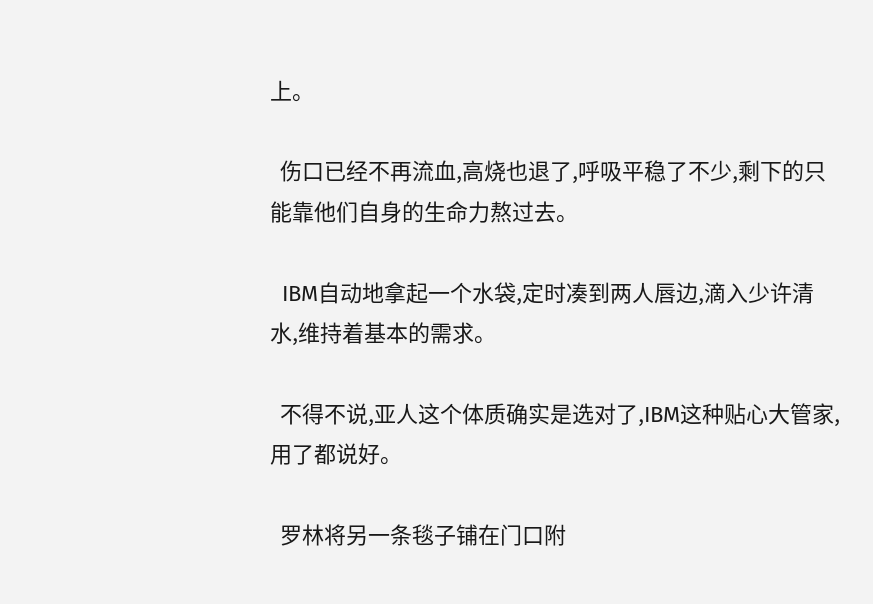上。

  伤口已经不再流血,高烧也退了,呼吸平稳了不少,剩下的只能靠他们自身的生命力熬过去。

  IBM自动地拿起一个水袋,定时凑到两人唇边,滴入少许清水,维持着基本的需求。

  不得不说,亚人这个体质确实是选对了,IBM这种贴心大管家,用了都说好。

  罗林将另一条毯子铺在门口附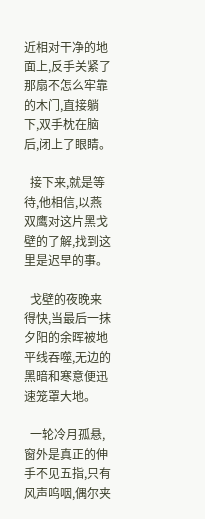近相对干净的地面上,反手关紧了那扇不怎么牢靠的木门,直接躺下,双手枕在脑后,闭上了眼睛。

  接下来,就是等待,他相信,以燕双鹰对这片黑戈壁的了解,找到这里是迟早的事。

  戈壁的夜晚来得快,当最后一抹夕阳的余晖被地平线吞噬,无边的黑暗和寒意便迅速笼罩大地。

  一轮冷月孤悬,窗外是真正的伸手不见五指,只有风声呜咽,偶尔夹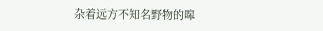杂着远方不知名野物的嗥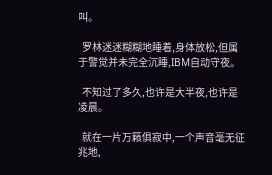叫。

  罗林迷迷糊糊地睡着,身体放松,但属于警觉并未完全沉睡,IBM自动守夜。

  不知过了多久,也许是大半夜,也许是凌晨。

  就在一片万籁俱寂中,一个声音毫无征兆地,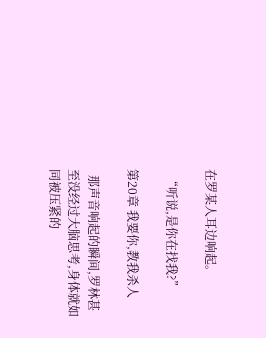在罗某人耳边响起。

  “听说,是你在找我?”

第20章 我要你,教我杀人

  那声音响起的瞬间,罗林甚至没经过大脑思考,身体就如同被压紧的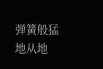弹簧般猛地从地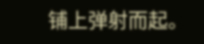铺上弹射而起。